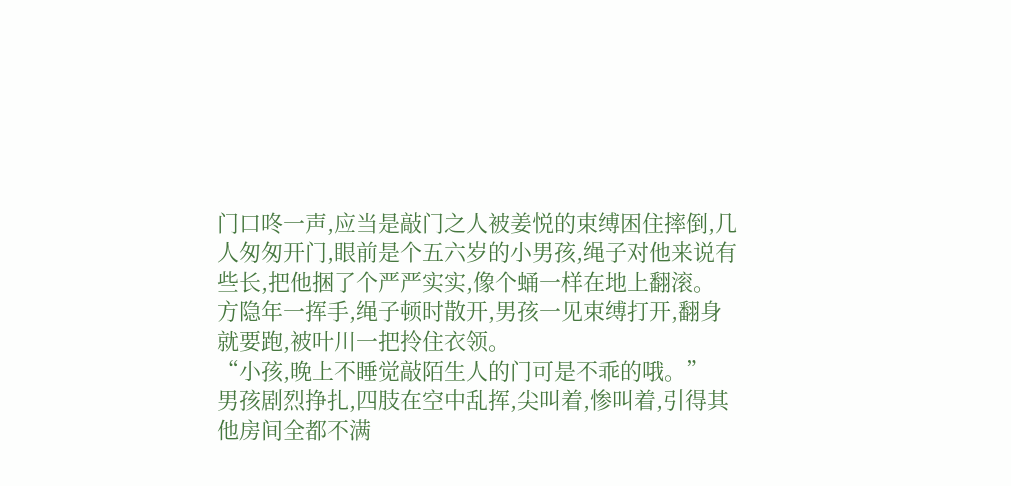门口咚一声,应当是敲门之人被姜悦的束缚困住摔倒,几人匆匆开门,眼前是个五六岁的小男孩,绳子对他来说有些长,把他捆了个严严实实,像个蛹一样在地上翻滚。
方隐年一挥手,绳子顿时散开,男孩一见束缚打开,翻身就要跑,被叶川一把拎住衣领。
“小孩,晚上不睡觉敲陌生人的门可是不乖的哦。”
男孩剧烈挣扎,四肢在空中乱挥,尖叫着,惨叫着,引得其他房间全都不满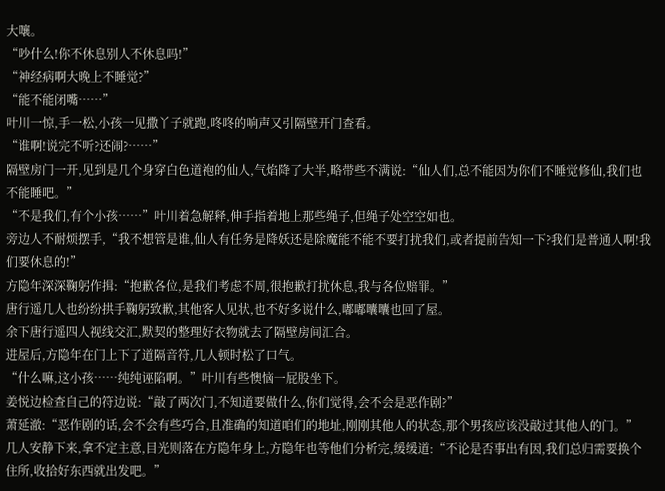大嚷。
“吵什么!你不休息别人不休息吗!”
“神经病啊大晚上不睡觉?”
“能不能闭嘴……”
叶川一惊,手一松,小孩一见撒丫子就跑,咚咚的响声又引隔壁开门查看。
“谁啊!说完不听?还闹?……”
隔壁房门一开,见到是几个身穿白色道袍的仙人,气焰降了大半,略带些不满说:“仙人们,总不能因为你们不睡觉修仙,我们也不能睡吧。”
“不是我们,有个小孩……”叶川着急解释,伸手指着地上那些绳子,但绳子处空空如也。
旁边人不耐烦摆手,“我不想管是谁,仙人有任务是降妖还是除魔能不能不要打扰我们,或者提前告知一下?我们是普通人啊!我们要休息的!”
方隐年深深鞠躬作揖:“抱歉各位,是我们考虑不周,很抱歉打扰休息,我与各位赔罪。”
唐行遥几人也纷纷拱手鞠躬致歉,其他客人见状,也不好多说什么,嘟嘟囔囔也回了屋。
余下唐行遥四人视线交汇,默契的整理好衣物就去了隔壁房间汇合。
进屋后,方隐年在门上下了道隔音符,几人顿时松了口气。
“什么嘛,这小孩……纯纯诬陷啊。”叶川有些懊恼一屁股坐下。
姜悦边检查自己的符边说:“敲了两次门,不知道要做什么,你们觉得,会不会是恶作剧?”
萧延澈:“恶作剧的话,会不会有些巧合,且准确的知道咱们的地址,刚刚其他人的状态,那个男孩应该没敲过其他人的门。”
几人安静下来,拿不定主意,目光则落在方隐年身上,方隐年也等他们分析完,缓缓道:“不论是否事出有因,我们总归需要换个住所,收拾好东西就出发吧。”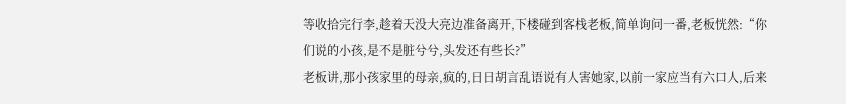等收拾完行李,趁着天没大亮边准备离开,下楼碰到客栈老板,简单询问一番,老板恍然:“你们说的小孩,是不是脏兮兮,头发还有些长?”
老板讲,那小孩家里的母亲,疯的,日日胡言乱语说有人害她家,以前一家应当有六口人,后来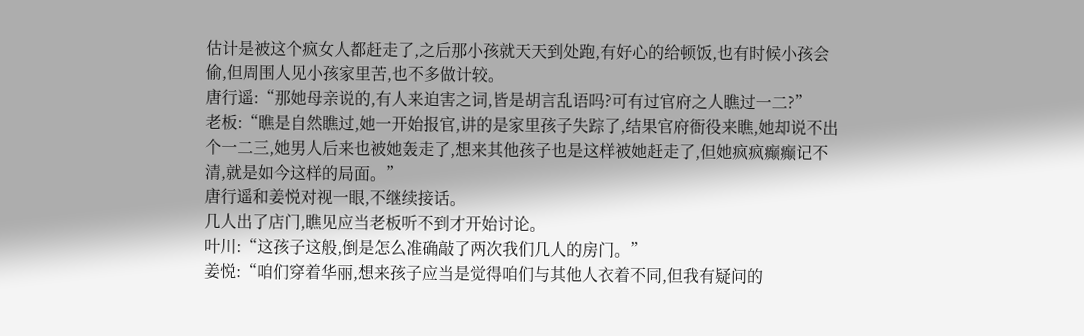估计是被这个疯女人都赶走了,之后那小孩就天天到处跑,有好心的给顿饭,也有时候小孩会偷,但周围人见小孩家里苦,也不多做计较。
唐行遥:“那她母亲说的,有人来迫害之词,皆是胡言乱语吗?可有过官府之人瞧过一二?”
老板:“瞧是自然瞧过,她一开始报官,讲的是家里孩子失踪了,结果官府衙役来瞧,她却说不出个一二三,她男人后来也被她轰走了,想来其他孩子也是这样被她赶走了,但她疯疯癫癫记不清,就是如今这样的局面。”
唐行遥和姜悦对视一眼,不继续接话。
几人出了店门,瞧见应当老板听不到才开始讨论。
叶川:“这孩子这般,倒是怎么准确敲了两次我们几人的房门。”
姜悦:“咱们穿着华丽,想来孩子应当是觉得咱们与其他人衣着不同,但我有疑问的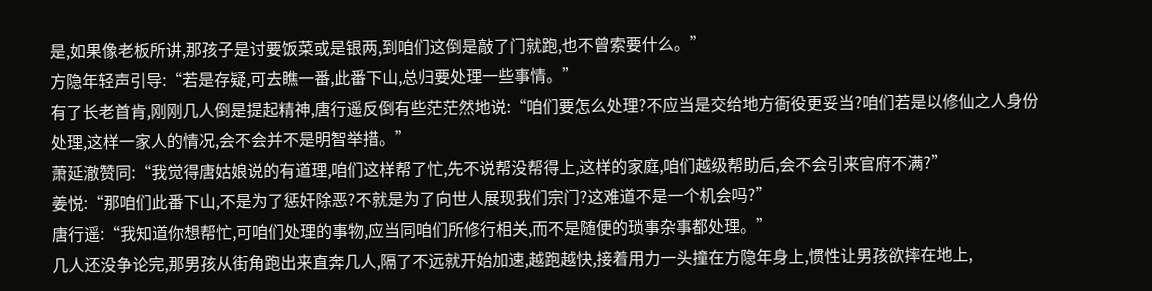是,如果像老板所讲,那孩子是讨要饭菜或是银两,到咱们这倒是敲了门就跑,也不曾索要什么。”
方隐年轻声引导:“若是存疑,可去瞧一番,此番下山,总归要处理一些事情。”
有了长老首肯,刚刚几人倒是提起精神,唐行遥反倒有些茫茫然地说:“咱们要怎么处理?不应当是交给地方衙役更妥当?咱们若是以修仙之人身份处理,这样一家人的情况,会不会并不是明智举措。”
萧延澈赞同:“我觉得唐姑娘说的有道理,咱们这样帮了忙,先不说帮没帮得上,这样的家庭,咱们越级帮助后,会不会引来官府不满?”
姜悦:“那咱们此番下山,不是为了惩奸除恶?不就是为了向世人展现我们宗门?这难道不是一个机会吗?”
唐行遥:“我知道你想帮忙,可咱们处理的事物,应当同咱们所修行相关,而不是随便的琐事杂事都处理。”
几人还没争论完,那男孩从街角跑出来直奔几人,隔了不远就开始加速,越跑越快,接着用力一头撞在方隐年身上,惯性让男孩欲摔在地上,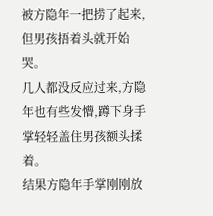被方隐年一把捞了起来,但男孩捂着头就开始哭。
几人都没反应过来,方隐年也有些发懵,蹲下身手掌轻轻盖住男孩额头揉着。
结果方隐年手掌刚刚放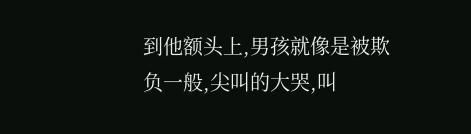到他额头上,男孩就像是被欺负一般,尖叫的大哭,叫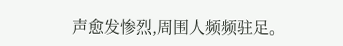声愈发惨烈,周围人频频驻足。